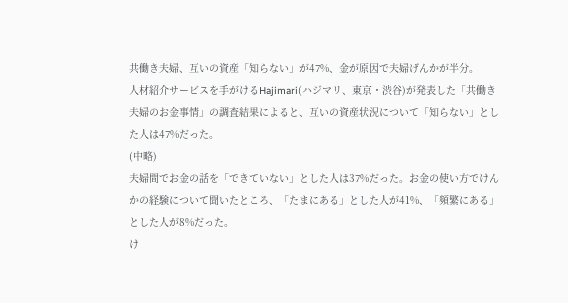共働き夫婦、互いの資産「知らない」が47%、金が原因で夫婦げんかが半分。
人材紹介サービスを手がけるHajimari(ハジマリ、東京・渋谷)が発表した「共働き夫婦のお金事情」の調査結果によると、互いの資産状況について「知らない」とした人は47%だった。
(中略)
夫婦間でお金の話を「できていない」とした人は37%だった。お金の使い方でけんかの経験について聞いたところ、「たまにある」とした人が41%、「頻繁にある」とした人が8%だった。
け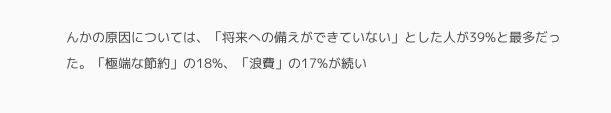んかの原因については、「将来への備えができていない」とした人が39%と最多だった。「極端な節約」の18%、「浪費」の17%が続い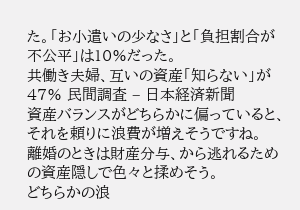た。「お小遣いの少なさ」と「負担割合が不公平」は10%だった。
共働き夫婦、互いの資産「知らない」が47% 民間調査 – 日本経済新聞
資産バランスがどちらかに偏っていると、それを頼りに浪費が増えそうですね。
離婚のときは財産分与、から逃れるための資産隠しで色々と揉めそう。
どちらかの浪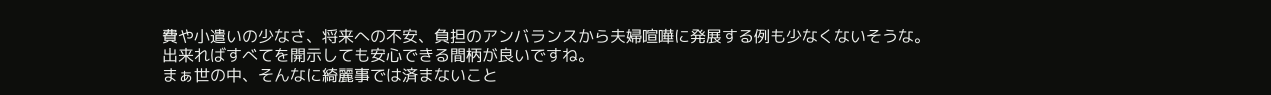費や小遣いの少なさ、将来への不安、負担のアンバランスから夫婦喧嘩に発展する例も少なくないそうな。
出来ればすべてを開示しても安心できる間柄が良いですね。
まぁ世の中、そんなに綺麗事では済まないこと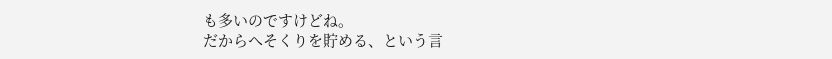も多いのですけどね。
だからへそくりを貯める、という言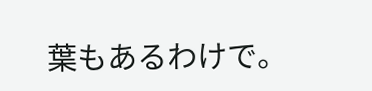葉もあるわけで。